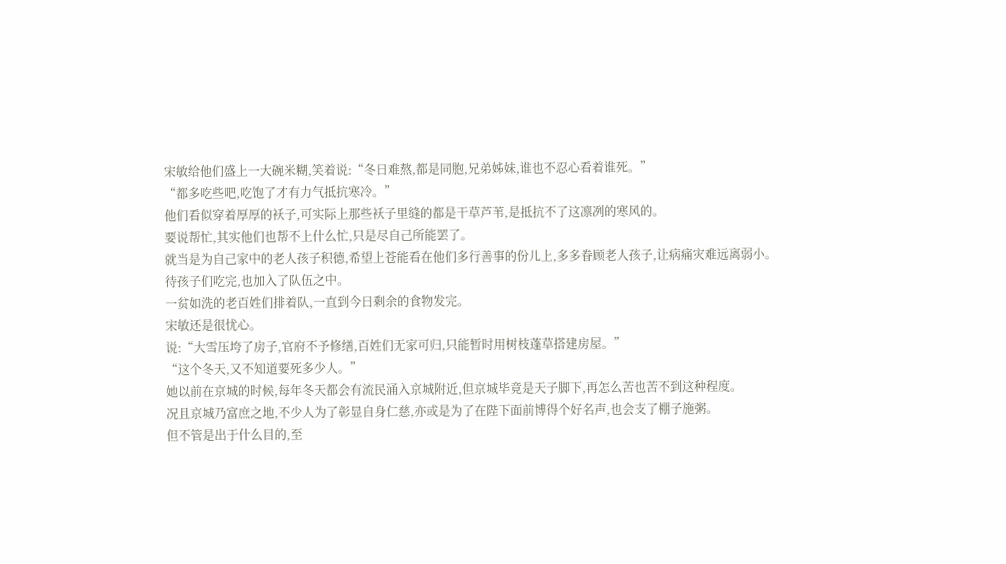宋敏给他们盛上一大碗米糊,笑着说:“冬日难熬,都是同胞,兄弟姊妹,谁也不忍心看着谁死。”
“都多吃些吧,吃饱了才有力气抵抗寒冷。”
他们看似穿着厚厚的袄子,可实际上那些袄子里缝的都是干草芦苇,是抵抗不了这凛冽的寒风的。
要说帮忙,其实他们也帮不上什么忙,只是尽自己所能罢了。
就当是为自己家中的老人孩子积德,希望上苍能看在他们多行善事的份儿上,多多眷顾老人孩子,让病痛灾难远离弱小。
待孩子们吃完,也加入了队伍之中。
一贫如洗的老百姓们排着队,一直到今日剩余的食物发完。
宋敏还是很忧心。
说:“大雪压垮了房子,官府不予修缮,百姓们无家可归,只能暂时用树枝蓬草搭建房屋。”
“这个冬天,又不知道要死多少人。”
她以前在京城的时候,每年冬天都会有流民涌入京城附近,但京城毕竟是天子脚下,再怎么苦也苦不到这种程度。
况且京城乃富庶之地,不少人为了彰显自身仁慈,亦或是为了在陛下面前博得个好名声,也会支了棚子施粥。
但不管是出于什么目的,至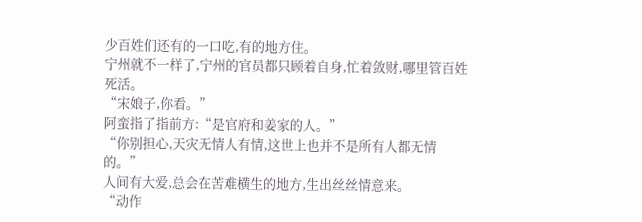少百姓们还有的一口吃,有的地方住。
宁州就不一样了,宁州的官员都只顾着自身,忙着敛财,哪里管百姓死活。
“宋娘子,你看。”
阿蛮指了指前方:“是官府和姜家的人。”
“你别担心,天灾无情人有情,这世上也并不是所有人都无情的。”
人间有大爱,总会在苦难横生的地方,生出丝丝情意来。
“动作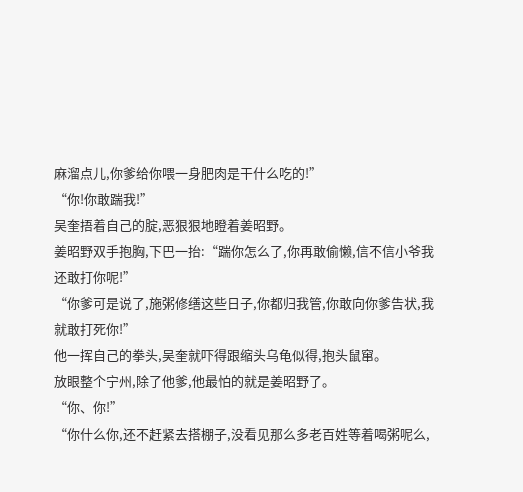麻溜点儿,你爹给你喂一身肥肉是干什么吃的!”
“你!你敢踹我!”
吴奎捂着自己的腚,恶狠狠地瞪着姜昭野。
姜昭野双手抱胸,下巴一抬:“踹你怎么了,你再敢偷懒,信不信小爷我还敢打你呢!”
“你爹可是说了,施粥修缮这些日子,你都归我管,你敢向你爹告状,我就敢打死你!”
他一挥自己的拳头,吴奎就吓得跟缩头乌龟似得,抱头鼠窜。
放眼整个宁州,除了他爹,他最怕的就是姜昭野了。
“你、你!”
“你什么你,还不赶紧去搭棚子,没看见那么多老百姓等着喝粥呢么,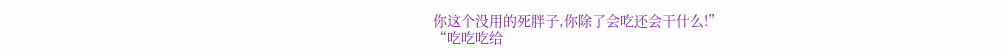你这个没用的死胖子,你除了会吃还会干什么!”
“吃吃吃给